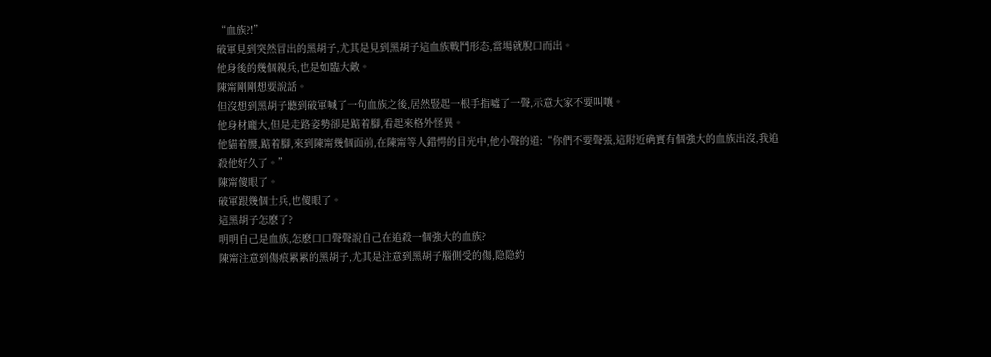“血族?!”
破軍見到突然冒出的黑胡子,尤其是見到黑胡子這血族戰鬥形态,當場就脫口而出。
他身後的幾個親兵,也是如臨大敵。
陳甯剛剛想要說話。
但沒想到黑胡子聽到破軍喊了一句血族之後,居然豎起一根手指噓了一聲,示意大家不要叫嚷。
他身材龐大,但是走路姿勢卻是踮着腳,看起來格外怪異。
他貓着腰,踮着腳,來到陳甯幾個面前,在陳甯等人錯愕的目光中,他小聲的道:“你們不要聲張,這附近确實有個強大的血族出沒,我追殺他好久了。”
陳甯傻眼了。
破軍跟幾個士兵,也傻眼了。
這黑胡子怎麽了?
明明自己是血族,怎麽口口聲聲說自己在追殺一個強大的血族?
陳甯注意到傷痕累累的黑胡子,尤其是注意到黑胡子腦側受的傷,隐隐約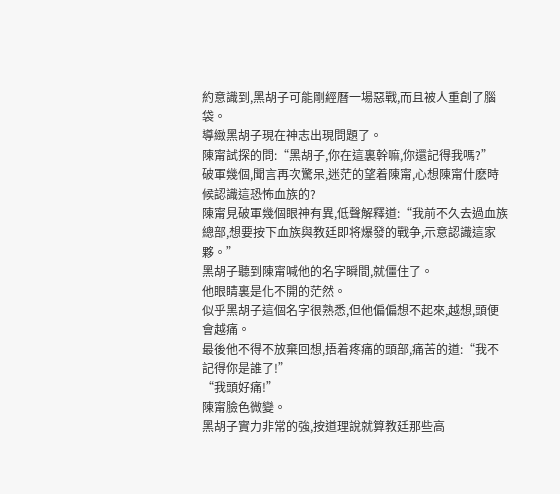約意識到,黑胡子可能剛經曆一場惡戰,而且被人重創了腦袋。
導緻黑胡子現在神志出現問題了。
陳甯試探的問:“黑胡子,你在這裏幹嘛,你還記得我嗎?”
破軍幾個,聞言再次驚呆,迷茫的望着陳甯,心想陳甯什麽時候認識這恐怖血族的?
陳甯見破軍幾個眼神有異,低聲解釋道:“我前不久去過血族總部,想要按下血族與教廷即将爆發的戰争,示意認識這家夥。”
黑胡子聽到陳甯喊他的名字瞬間,就僵住了。
他眼睛裏是化不開的茫然。
似乎黑胡子這個名字很熟悉,但他偏偏想不起來,越想,頭便會越痛。
最後他不得不放棄回想,捂着疼痛的頭部,痛苦的道:“我不記得你是誰了!”
“我頭好痛!”
陳甯臉色微變。
黑胡子實力非常的強,按道理說就算教廷那些高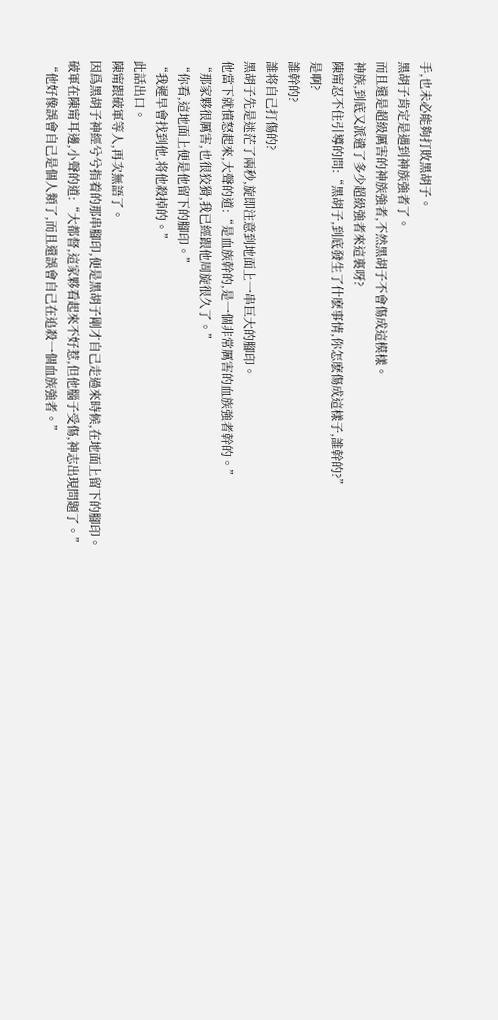手,也未必能夠打敗黑胡子。
黑胡子肯定是遇到神族強者了。
而且還是超級厲害的神族強者,不然黑胡子不會傷成這模樣。
神族,到底又派遣了多少超級強者來這裏呀?
陳甯忍不住引導的問:“黑胡子,到底發生了什麽事情,你怎麽傷成這樣子,誰幹的?”
是啊?
誰幹的?
誰将自己打傷的?
黑胡子先是迷茫了兩秒,旋即注意到地面上一串巨大的腳印。
他當下就憤怒起來,大聲的道:“是血族幹的,是一個非常厲害的血族強者幹的。”
“那家夥很厲害,也很狡猾,我已經跟他周旋很久了。”
“你看,這地面上便是他留下的腳印。”
“我遲早會找到他,将他殺掉的。”
此話出口。
陳甯跟破軍等人,再次無語了。
因爲黑胡子神經兮兮指着的那串腳印,便是黑胡子剛才自己走過來時候,在地面上留下的腳印。
破軍在陳甯耳邊,小聲的道:“大都督,這家夥看起來不好惹,但他腦子受傷,神志出現問題了。”
“他好像誤會自己是個人類了,而且還誤會自己在追殺一個血族強者。”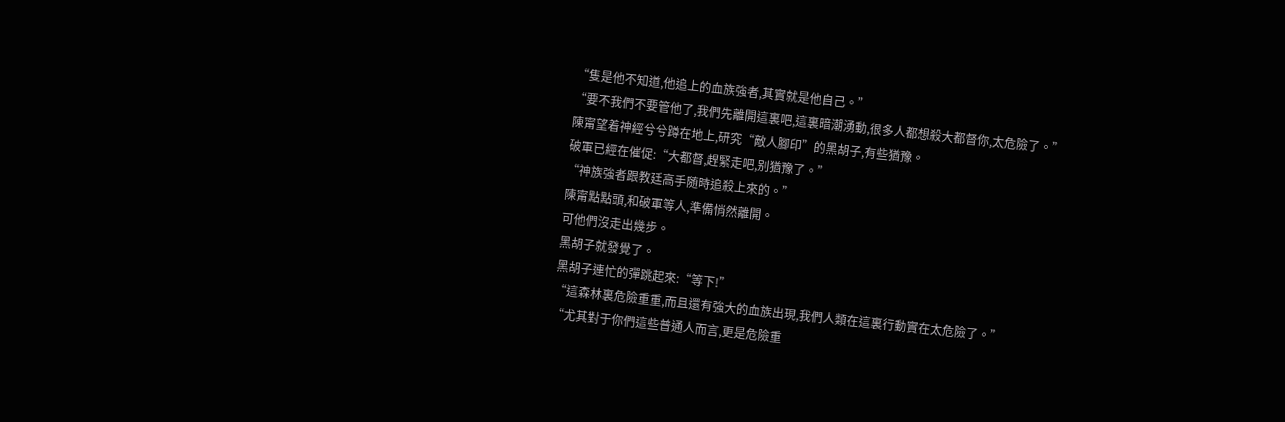“隻是他不知道,他追上的血族強者,其實就是他自己。”
“要不我們不要管他了,我們先離開這裏吧,這裏暗潮湧動,很多人都想殺大都督你,太危險了。”
陳甯望着神經兮兮蹲在地上,研究“敵人腳印”的黑胡子,有些猶豫。
破軍已經在催促:“大都督,趕緊走吧,别猶豫了。”
“神族強者跟教廷高手随時追殺上來的。”
陳甯點點頭,和破軍等人,準備悄然離開。
可他們沒走出幾步。
黑胡子就發覺了。
黑胡子連忙的彈跳起來:“等下!”
“這森林裏危險重重,而且還有強大的血族出現,我們人類在這裏行動實在太危險了。”
“尤其對于你們這些普通人而言,更是危險重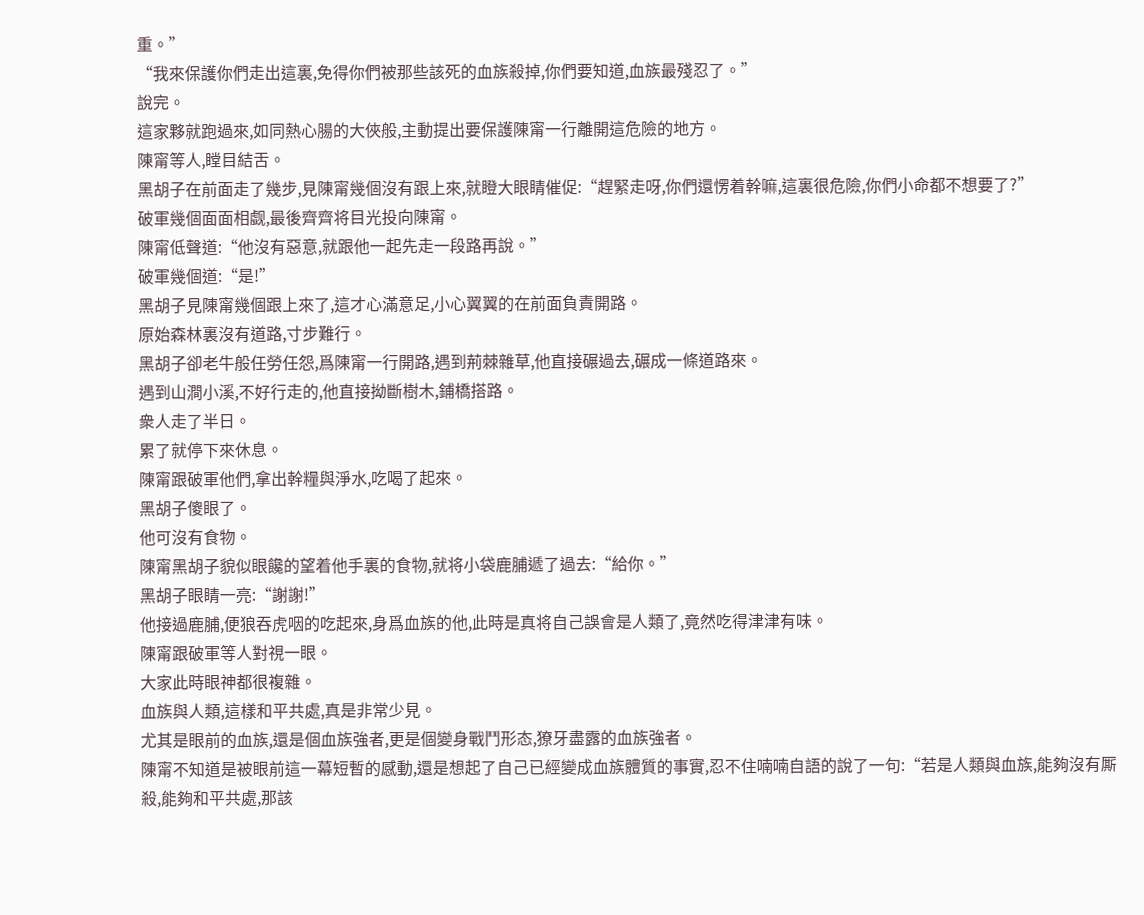重。”
“我來保護你們走出這裏,免得你們被那些該死的血族殺掉,你們要知道,血族最殘忍了。”
說完。
這家夥就跑過來,如同熱心腸的大俠般,主動提出要保護陳甯一行離開這危險的地方。
陳甯等人,瞠目結舌。
黑胡子在前面走了幾步,見陳甯幾個沒有跟上來,就瞪大眼睛催促:“趕緊走呀,你們還愣着幹嘛,這裏很危險,你們小命都不想要了?”
破軍幾個面面相觑,最後齊齊将目光投向陳甯。
陳甯低聲道:“他沒有惡意,就跟他一起先走一段路再說。”
破軍幾個道:“是!”
黑胡子見陳甯幾個跟上來了,這才心滿意足,小心翼翼的在前面負責開路。
原始森林裏沒有道路,寸步難行。
黑胡子卻老牛般任勞任怨,爲陳甯一行開路,遇到荊棘雜草,他直接碾過去,碾成一條道路來。
遇到山澗小溪,不好行走的,他直接拗斷樹木,鋪橋搭路。
衆人走了半日。
累了就停下來休息。
陳甯跟破軍他們,拿出幹糧與淨水,吃喝了起來。
黑胡子傻眼了。
他可沒有食物。
陳甯黑胡子貌似眼饞的望着他手裏的食物,就将小袋鹿脯遞了過去:“給你。”
黑胡子眼睛一亮:“謝謝!”
他接過鹿脯,便狼吞虎咽的吃起來,身爲血族的他,此時是真将自己誤會是人類了,竟然吃得津津有味。
陳甯跟破軍等人對視一眼。
大家此時眼神都很複雜。
血族與人類,這樣和平共處,真是非常少見。
尤其是眼前的血族,還是個血族強者,更是個變身戰鬥形态,獠牙盡露的血族強者。
陳甯不知道是被眼前這一幕短暫的感動,還是想起了自己已經變成血族體質的事實,忍不住喃喃自語的說了一句:“若是人類與血族,能夠沒有厮殺,能夠和平共處,那該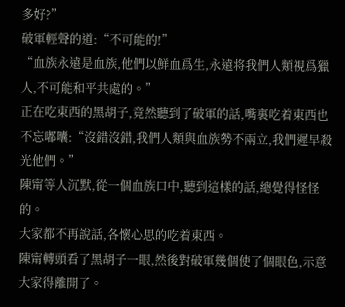多好?”
破軍輕聲的道:“不可能的!”
“血族永遠是血族,他們以鮮血爲生,永遠将我們人類視爲獵人,不可能和平共處的。”
正在吃東西的黑胡子,竟然聽到了破軍的話,嘴裏吃着東西也不忘嘟囔:“沒錯沒錯,我們人類與血族勢不兩立,我們遲早殺光他們。”
陳甯等人沉默,從一個血族口中,聽到這樣的話,總覺得怪怪的。
大家都不再說話,各懷心思的吃着東西。
陳甯轉頭看了黑胡子一眼,然後對破軍幾個使了個眼色,示意大家得離開了。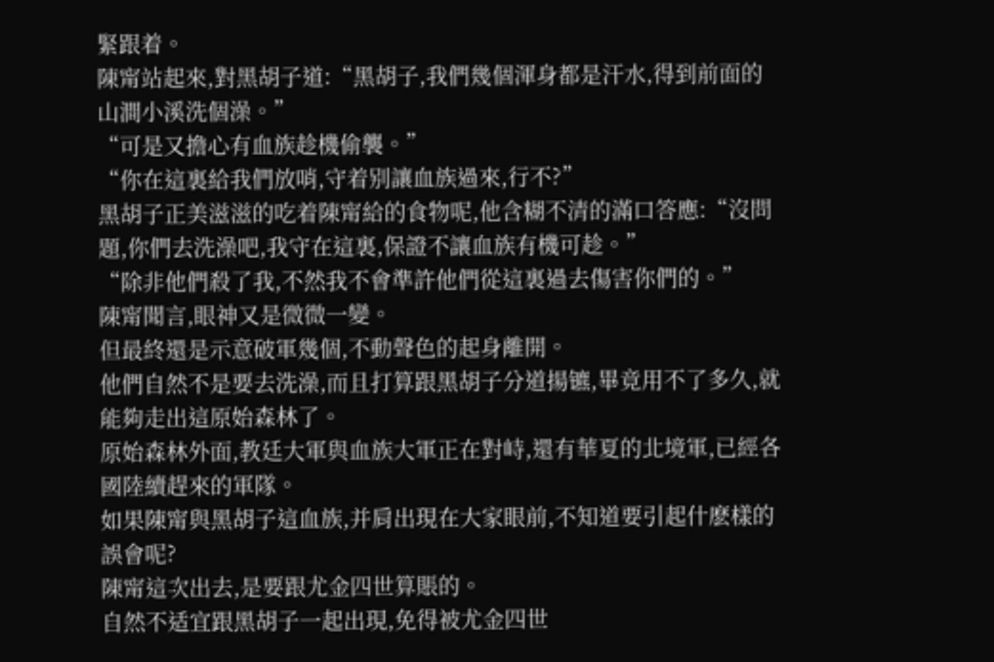緊跟着。
陳甯站起來,對黑胡子道:“黑胡子,我們幾個渾身都是汗水,得到前面的山澗小溪洗個澡。”
“可是又擔心有血族趁機偷襲。”
“你在這裏給我們放哨,守着别讓血族過來,行不?”
黑胡子正美滋滋的吃着陳甯給的食物呢,他含糊不清的滿口答應:“沒問題,你們去洗澡吧,我守在這裏,保證不讓血族有機可趁。”
“除非他們殺了我,不然我不會準許他們從這裏過去傷害你們的。”
陳甯聞言,眼神又是微微一變。
但最終還是示意破軍幾個,不動聲色的起身離開。
他們自然不是要去洗澡,而且打算跟黑胡子分道揚镳,畢竟用不了多久,就能夠走出這原始森林了。
原始森林外面,教廷大軍與血族大軍正在對峙,還有華夏的北境軍,已經各國陸續趕來的軍隊。
如果陳甯與黑胡子這血族,并肩出現在大家眼前,不知道要引起什麽樣的誤會呢?
陳甯這次出去,是要跟尤金四世算賬的。
自然不适宜跟黑胡子一起出現,免得被尤金四世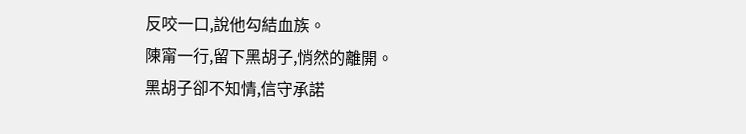反咬一口,說他勾結血族。
陳甯一行,留下黑胡子,悄然的離開。
黑胡子卻不知情,信守承諾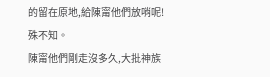的留在原地,給陳甯他們放哨呢!
殊不知。
陳甯他們剛走沒多久,大批神族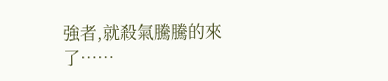強者,就殺氣騰騰的來了……